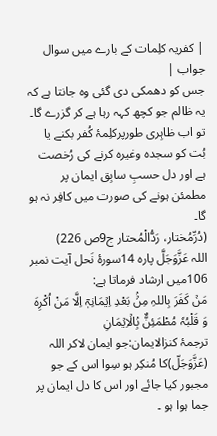| کفریہ کلِمات کے بارے میں سوال جواب |
جس کو دھمکی دی گئی وہ جانتا ہے کہ یہ ظالم جو کچھ کہہ رہا ہے کر گزرے گا۔ تو اب ظاہِری طورپرکلِمۂ کُفر بکنے یا بُت کو سجدہ وغیرہ کرنے کی رُخصت ہے اور دل حسبِ سابِق ایمان پر مطمئن ہونے کی صورت میں کافِر نہ ہو گا۔
(دُرِّمُختار، رَدُّالْمُحتار ج9ص 226)
اللہ عَزَّوَجَلَّ پارہ 14سورۂ نَحل آیت نمبر 106میں ارشاد فرماتا ہے:
مَنۡ کَفَرَ بِاللہِ مِنۡۢ بَعْدِ اِیۡمَانِہٖۤ اِلَّا مَنْ اُکْرِہَ وَ قَلْبُہٗ مُطْمَئِنٌّ بِۢالۡاِیۡمَانِ
ترجمۂ کنزالايمان:جو ایمان لاکر اللہ (عَزَّوَجَلّ)کا مُنکِر ہو سِوا اس کے جو مجبور کیا جائے اور اس کا دل ایمان پر جما ہوا ہو ۔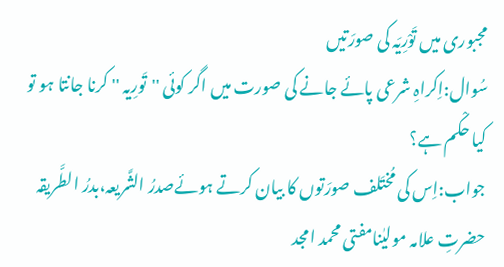مجبوری میں تَوْرِیَہ کی صورَتیں
سُوال:اِکراہِ شرعی پائے جانے کی صورت میں اگر کوئی ''تَورِیہ '' کرنا جانتا ہو تو کیا حکْم ہے؟
جواب:اِس کی مُختَلف صورَتوں کا بیان کرتے ہوئےصدرُ الشَّریعہ،بدرُ الطَّریقہ حضرتِ علامہ مولیٰنامفتی محمد امجد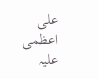علی اعظمی علیہ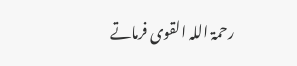رحمۃ اللہ القوی فرماتے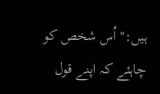ہیں:'' اُس شخص کو چاہئے کہ اپنے قول